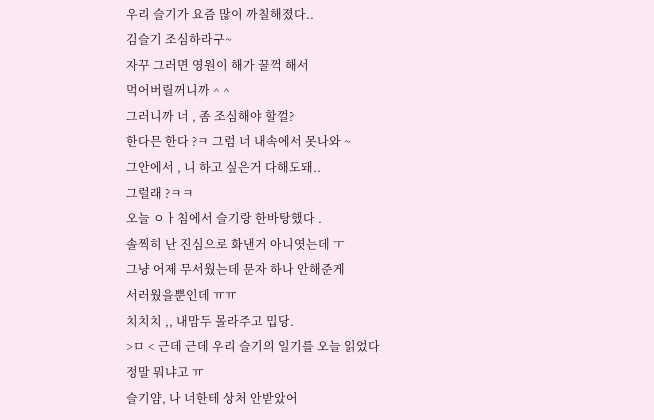우리 슬기가 요즘 많이 까칠해졌다..
김슬기 조심하라구~
자꾸 그러면 영원이 해가 꿀꺽 해서
먹어버릴꺼니까 ^ ^
그러니까 너 , 좀 조심해야 할껄?
한다믄 한다 ?ㅋ 그럼 너 내속에서 못나와 ~
그안에서 , 니 하고 싶은거 다해도돼..
그럴래 ?ㅋㅋ
오늘 ㅇㅏ침에서 슬기랑 한바탕했다 .
솔찍히 난 진심으로 화낸거 아니엿는데 ㅜ
그냥 어제 무서웠는데 문자 하나 안해준게
서러웠을뿐인데 ㅠㅠ
치치치 ,, 내맘두 몰라주고 밉당.
>ㅁ < 근데 근데 우리 슬기의 일기를 오늘 읽었다
정말 뭐냐고 ㅠ
슬기얌, 나 너한테 상처 안받았어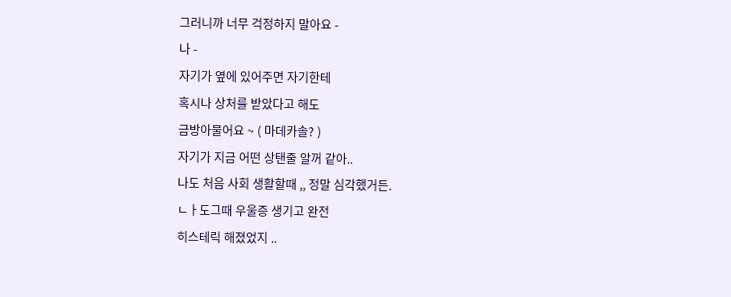그러니까 너무 걱정하지 말아요 -
나 -
자기가 옆에 있어주면 자기한테
혹시나 상처를 받았다고 해도
금방아물어요 ~ ( 마데카솔? )
자기가 지금 어떤 상탠줄 알꺼 같아..
나도 처음 사회 생활할때 ,, 정말 심각했거든.
ㄴㅏ도그때 우울증 생기고 완전
히스테릭 해졌었지 ..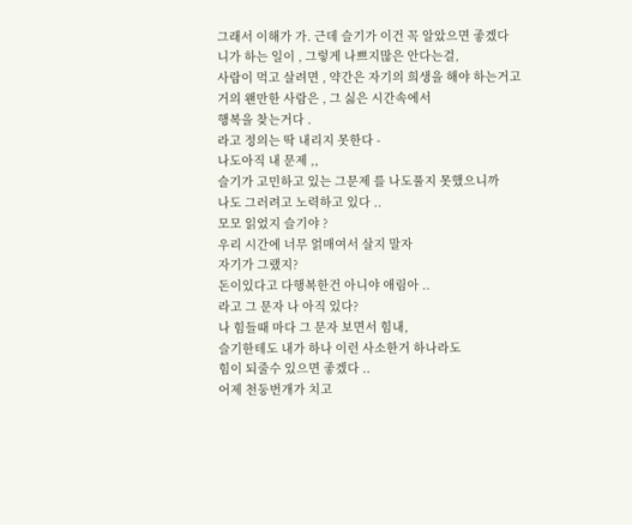그래서 이해가 가. 근데 슬기가 이건 꼭 알았으면 좋겠다
니가 하는 일이 , 그렇게 나쁘지많은 안다는걸,
사람이 먹고 살려면 , 약간은 자기의 희생을 해야 하는거고
거의 왠만한 사람은 , 그 싫은 시간속에서
행복을 찾는거다 .
라고 정의는 딱 내리지 못한다 -
나도아직 내 문제 ,,
슬기가 고민하고 있는 그문제 를 나도풀지 못했으니까
나도 그러려고 노력하고 있다 ..
모모 읽었지 슬기야 ?
우리 시간에 너무 얽매여서 살지 말자
자기가 그랬지?
돈이있다고 다행복한건 아니야 애림아 ..
라고 그 문자 나 아직 있다?
나 힘들때 마다 그 문자 보면서 힘내,
슬기한테도 내가 하나 이런 사소한거 하나라도
힘이 되줄수 있으면 좋겠다 ..
어제 천둥번개가 치고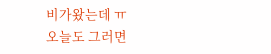비가왔는데 ㅠ
오늘도 그러면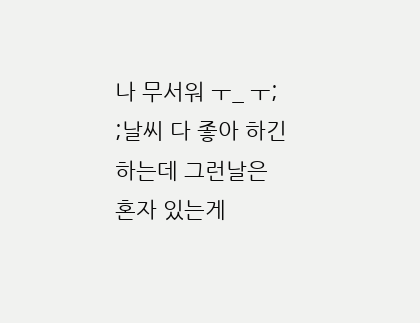나 무서워 ㅜ_ ㅜ;
;날씨 다 좋아 하긴 하는데 그런날은 혼자 있는게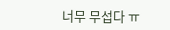너무 무섭다 ㅠ